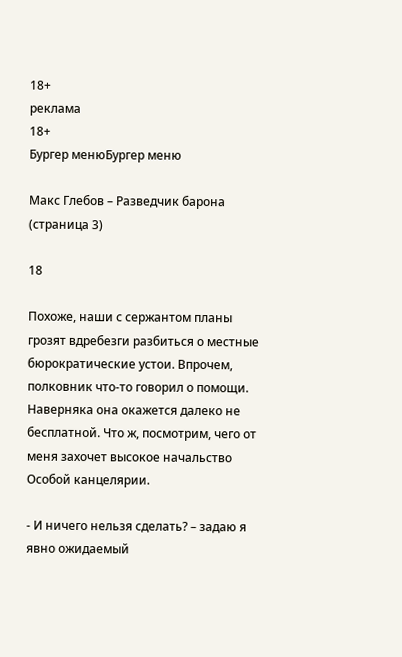18+
реклама
18+
Бургер менюБургер меню

Макс Глебов – Разведчик барона (страница 3)

18

Похоже, наши с сержантом планы грозят вдребезги разбиться о местные бюрократические устои. Впрочем, полковник что-то говорил о помощи. Наверняка она окажется далеко не бесплатной. Что ж, посмотрим, чего от меня захочет высокое начальство Особой канцелярии.

- И ничего нельзя сделать? – задаю я явно ожидаемый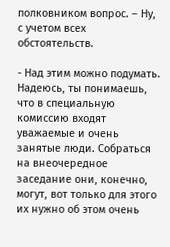полковником вопрос. – Ну, с учетом всех обстоятельств.

- Над этим можно подумать. Надеюсь, ты понимаешь, что в специальную комиссию входят уважаемые и очень занятые люди. Собраться на внеочередное заседание они, конечно, могут, вот только для этого их нужно об этом очень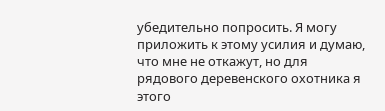убедительно попросить. Я могу приложить к этому усилия и думаю, что мне не откажут, но для рядового деревенского охотника я этого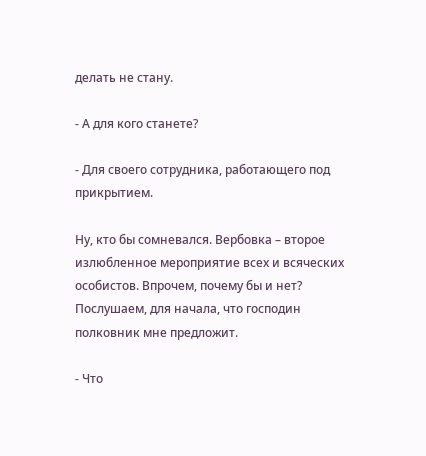делать не стану.

- А для кого станете?

- Для своего сотрудника, работающего под прикрытием.

Ну, кто бы сомневался. Вербовка – второе излюбленное мероприятие всех и всяческих особистов. Впрочем, почему бы и нет? Послушаем, для начала, что господин полковник мне предложит.

- Что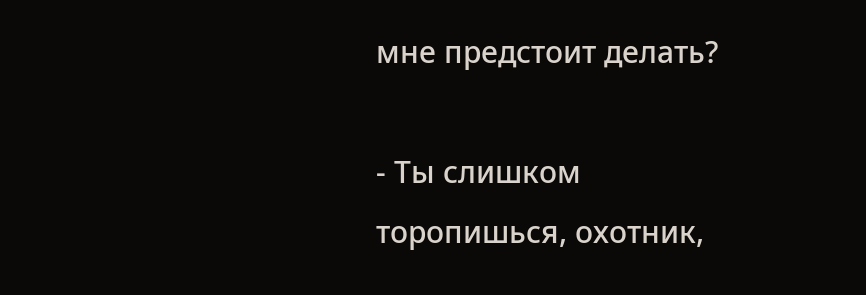мне предстоит делать?

- Ты слишком торопишься, охотник,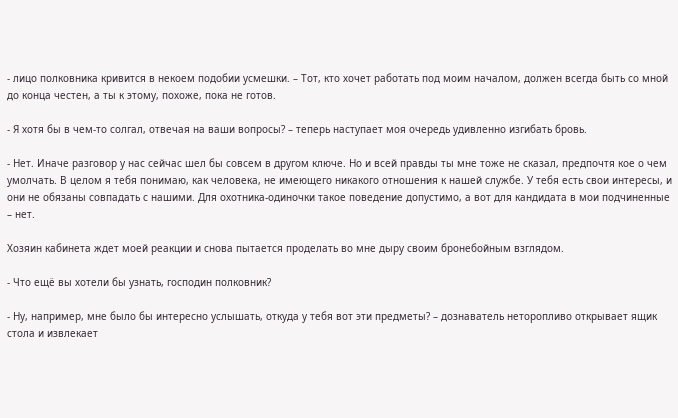- лицо полковника кривится в некоем подобии усмешки. – Тот, кто хочет работать под моим началом, должен всегда быть со мной до конца честен, а ты к этому, похоже, пока не готов.

- Я хотя бы в чем-то солгал, отвечая на ваши вопросы? – теперь наступает моя очередь удивленно изгибать бровь.

- Нет. Иначе разговор у нас сейчас шел бы совсем в другом ключе. Но и всей правды ты мне тоже не сказал, предпочтя кое о чем умолчать. В целом я тебя понимаю, как человека, не имеющего никакого отношения к нашей службе. У тебя есть свои интересы, и они не обязаны совпадать с нашими. Для охотника-одиночки такое поведение допустимо, а вот для кандидата в мои подчиненные – нет.

Хозяин кабинета ждет моей реакции и снова пытается проделать во мне дыру своим бронебойным взглядом.

- Что ещё вы хотели бы узнать, господин полковник?

- Ну, например, мне было бы интересно услышать, откуда у тебя вот эти предметы? – дознаватель неторопливо открывает ящик стола и извлекает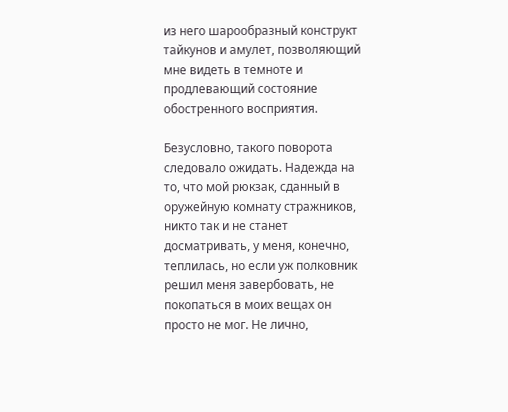из него шарообразный конструкт тайкунов и амулет, позволяющий мне видеть в темноте и продлевающий состояние обостренного восприятия.

Безусловно, такого поворота следовало ожидать. Надежда на то, что мой рюкзак, сданный в оружейную комнату стражников, никто так и не станет досматривать, у меня, конечно, теплилась, но если уж полковник решил меня завербовать, не покопаться в моих вещах он просто не мог. Не лично,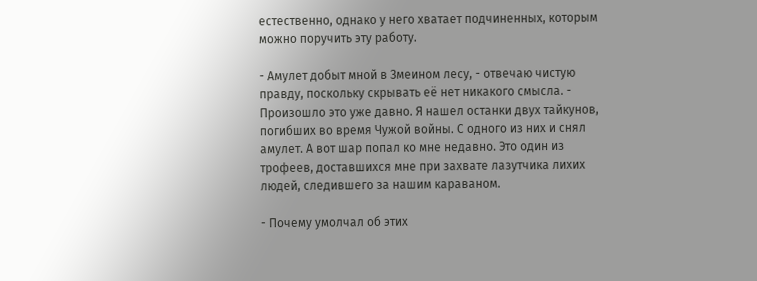естественно, однако у него хватает подчиненных, которым можно поручить эту работу.

- Амулет добыт мной в Змеином лесу, - отвечаю чистую правду, поскольку скрывать её нет никакого смысла. - Произошло это уже давно. Я нашел останки двух тайкунов, погибших во время Чужой войны. С одного из них и снял амулет. А вот шар попал ко мне недавно. Это один из трофеев, доставшихся мне при захвате лазутчика лихих людей, следившего за нашим караваном.

- Почему умолчал об этих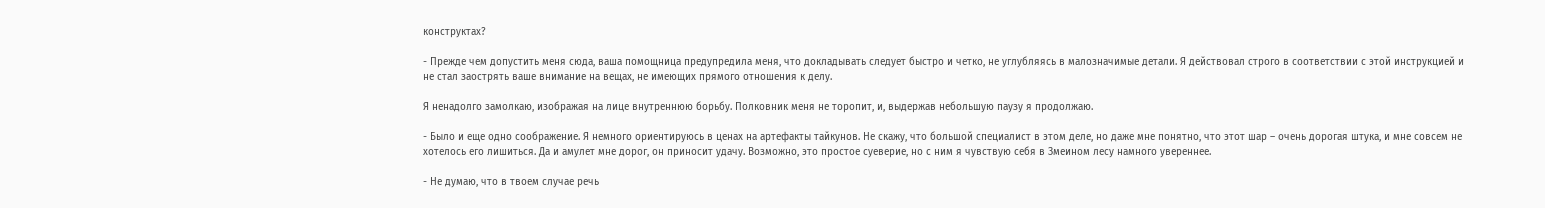конструктах?

- Прежде чем допустить меня сюда, ваша помощница предупредила меня, что докладывать следует быстро и четко, не углубляясь в малозначимые детали. Я действовал строго в соответствии с этой инструкцией и не стал заострять ваше внимание на вещах, не имеющих прямого отношения к делу.

Я ненадолго замолкаю, изображая на лице внутреннюю борьбу. Полковник меня не торопит, и, выдержав небольшую паузу я продолжаю.

- Было и еще одно соображение. Я немного ориентируюсь в ценах на артефакты тайкунов. Не скажу, что большой специалист в этом деле, но даже мне понятно, что этот шар – очень дорогая штука, и мне совсем не хотелось его лишиться. Да и амулет мне дорог, он приносит удачу. Возможно, это простое суеверие, но с ним я чувствую себя в Змеином лесу намного увереннее.

- Не думаю, что в твоем случае речь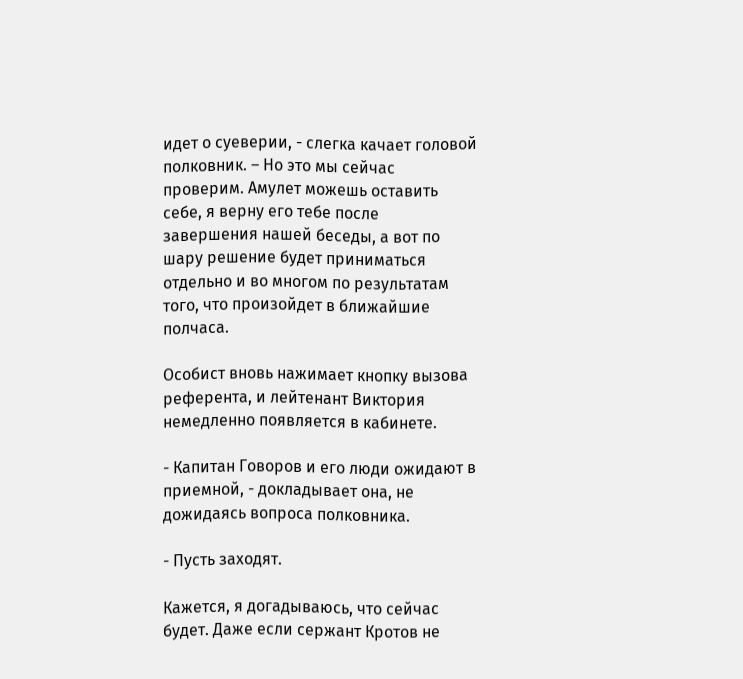идет о суеверии, - слегка качает головой полковник. – Но это мы сейчас проверим. Амулет можешь оставить себе, я верну его тебе после завершения нашей беседы, а вот по шару решение будет приниматься отдельно и во многом по результатам того, что произойдет в ближайшие полчаса.

Особист вновь нажимает кнопку вызова референта, и лейтенант Виктория немедленно появляется в кабинете.

- Капитан Говоров и его люди ожидают в приемной, - докладывает она, не дожидаясь вопроса полковника.

- Пусть заходят.

Кажется, я догадываюсь, что сейчас будет. Даже если сержант Кротов не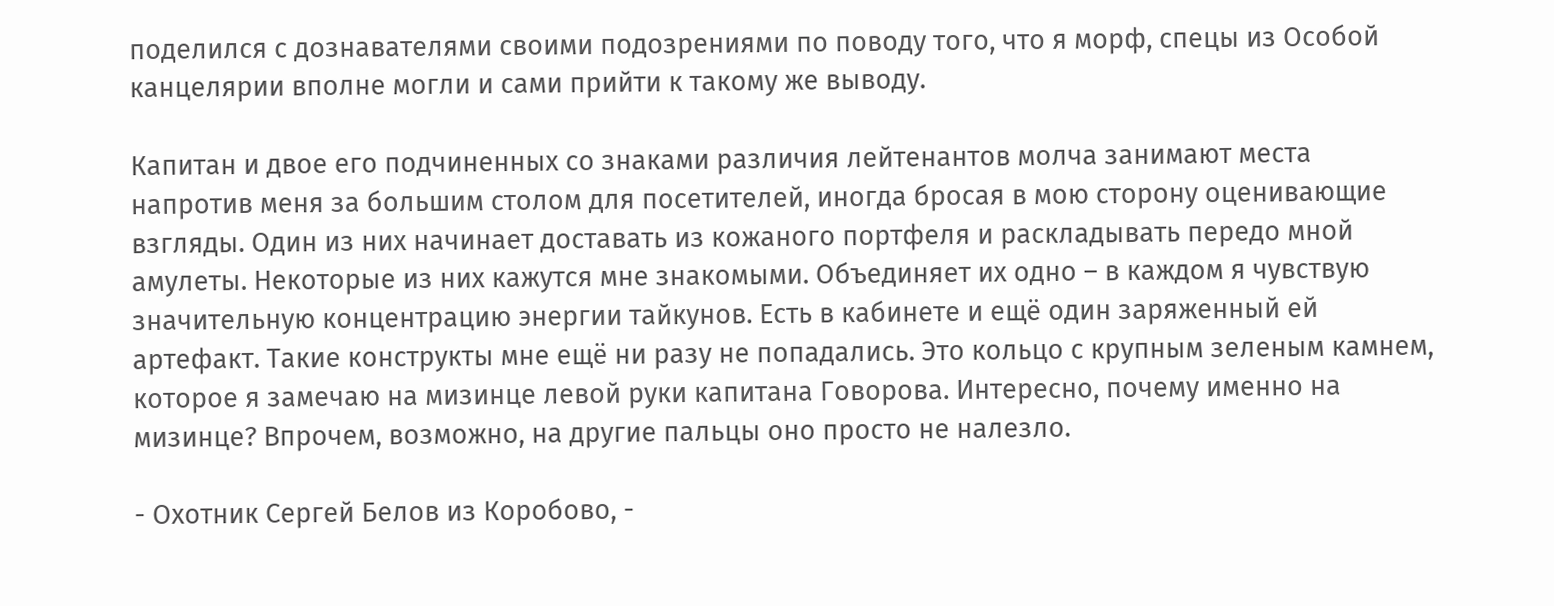поделился с дознавателями своими подозрениями по поводу того, что я морф, спецы из Особой канцелярии вполне могли и сами прийти к такому же выводу.

Капитан и двое его подчиненных со знаками различия лейтенантов молча занимают места напротив меня за большим столом для посетителей, иногда бросая в мою сторону оценивающие взгляды. Один из них начинает доставать из кожаного портфеля и раскладывать передо мной амулеты. Некоторые из них кажутся мне знакомыми. Объединяет их одно – в каждом я чувствую значительную концентрацию энергии тайкунов. Есть в кабинете и ещё один заряженный ей артефакт. Такие конструкты мне ещё ни разу не попадались. Это кольцо с крупным зеленым камнем, которое я замечаю на мизинце левой руки капитана Говорова. Интересно, почему именно на мизинце? Впрочем, возможно, на другие пальцы оно просто не налезло.

- Охотник Сергей Белов из Коробово, -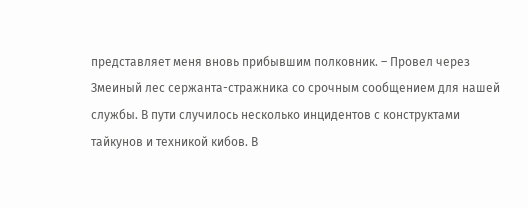представляет меня вновь прибывшим полковник. – Провел через Змеиный лес сержанта-стражника со срочным сообщением для нашей службы. В пути случилось несколько инцидентов с конструктами тайкунов и техникой кибов. В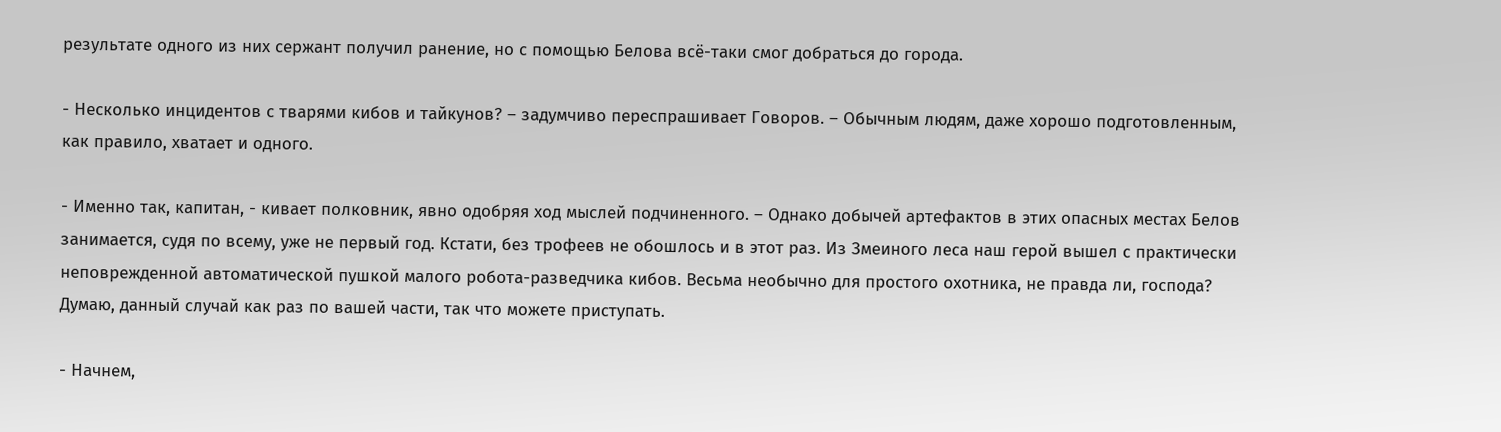результате одного из них сержант получил ранение, но с помощью Белова всё-таки смог добраться до города.

- Несколько инцидентов с тварями кибов и тайкунов? – задумчиво переспрашивает Говоров. – Обычным людям, даже хорошо подготовленным, как правило, хватает и одного.

- Именно так, капитан, - кивает полковник, явно одобряя ход мыслей подчиненного. – Однако добычей артефактов в этих опасных местах Белов занимается, судя по всему, уже не первый год. Кстати, без трофеев не обошлось и в этот раз. Из Змеиного леса наш герой вышел с практически неповрежденной автоматической пушкой малого робота-разведчика кибов. Весьма необычно для простого охотника, не правда ли, господа? Думаю, данный случай как раз по вашей части, так что можете приступать.

- Начнем,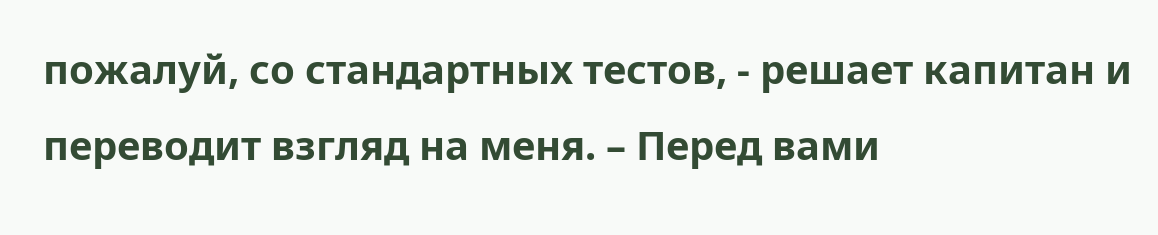пожалуй, со стандартных тестов, - решает капитан и переводит взгляд на меня. – Перед вами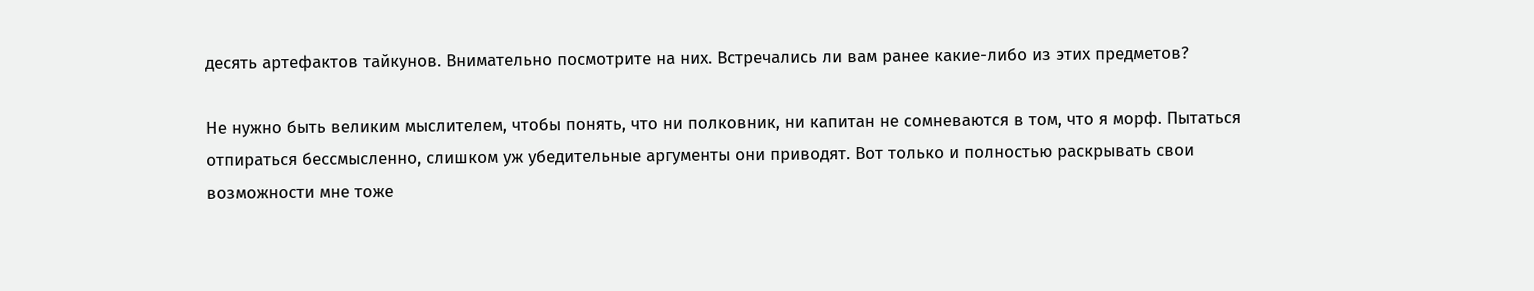десять артефактов тайкунов. Внимательно посмотрите на них. Встречались ли вам ранее какие-либо из этих предметов?

Не нужно быть великим мыслителем, чтобы понять, что ни полковник, ни капитан не сомневаются в том, что я морф. Пытаться отпираться бессмысленно, слишком уж убедительные аргументы они приводят. Вот только и полностью раскрывать свои возможности мне тоже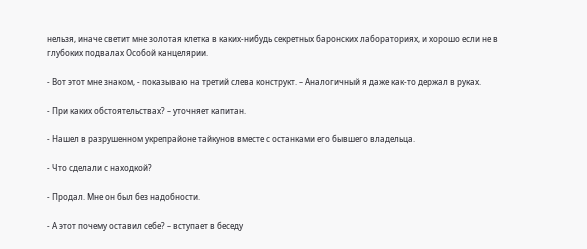нельзя, иначе светит мне золотая клетка в каких-нибудь секретных баронских лабораториях, и хорошо если не в глубоких подвалах Особой канцелярии.

- Вот этот мне знаком, - показываю на третий слева конструкт. – Аналогичный я даже как-то держал в руках.

- При каких обстоятельствах? – уточняет капитан.

- Нашел в разрушенном укрепрайоне тайкунов вместе с останками его бывшего владельца.

- Что сделали с находкой?

- Продал. Мне он был без надобности.

- А этот почему оставил себе? – вступает в беседу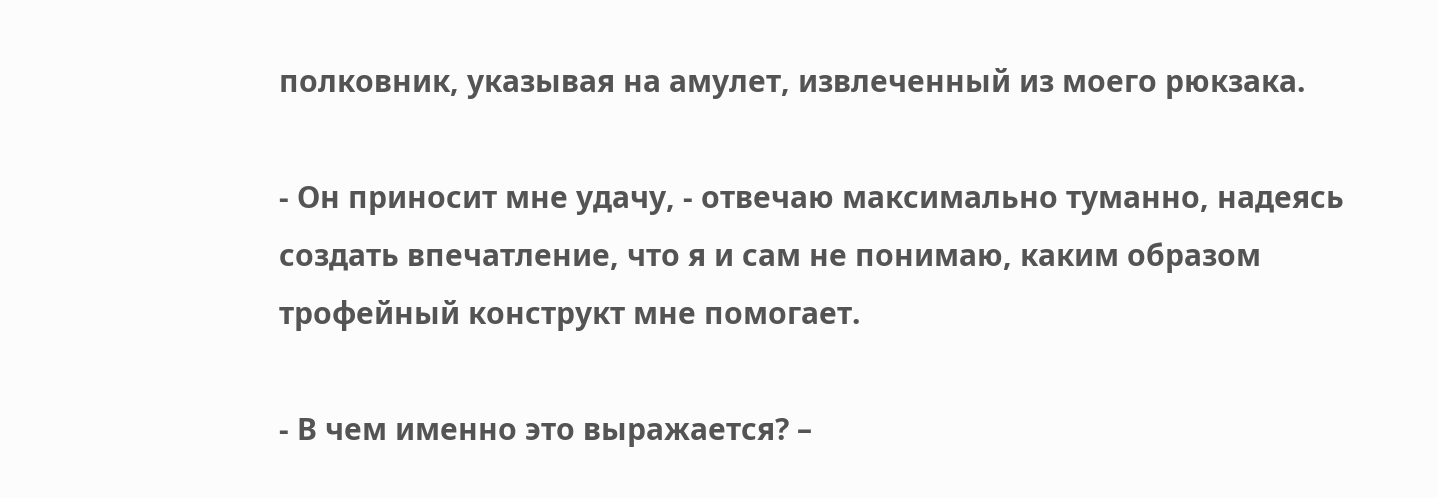полковник, указывая на амулет, извлеченный из моего рюкзака.

- Он приносит мне удачу, - отвечаю максимально туманно, надеясь создать впечатление, что я и сам не понимаю, каким образом трофейный конструкт мне помогает.

- В чем именно это выражается? –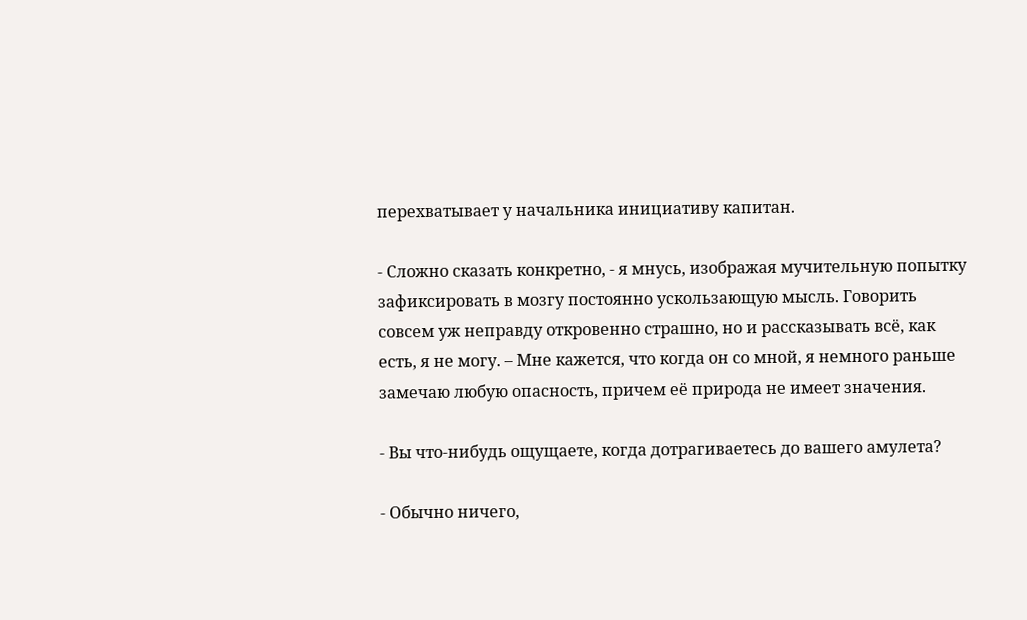перехватывает у начальника инициативу капитан.

- Сложно сказать конкретно, - я мнусь, изображая мучительную попытку зафиксировать в мозгу постоянно ускользающую мысль. Говорить совсем уж неправду откровенно страшно, но и рассказывать всё, как есть, я не могу. – Мне кажется, что когда он со мной, я немного раньше замечаю любую опасность, причем её природа не имеет значения.

- Вы что-нибудь ощущаете, когда дотрагиваетесь до вашего амулета?

- Обычно ничего,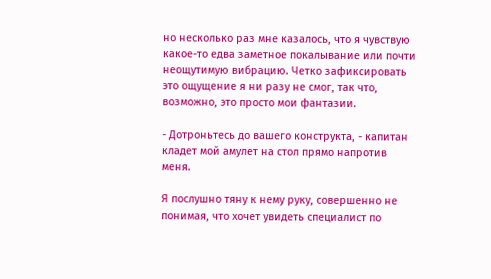но несколько раз мне казалось, что я чувствую какое-то едва заметное покалывание или почти неощутимую вибрацию. Четко зафиксировать это ощущение я ни разу не смог, так что, возможно, это просто мои фантазии.

- Дотроньтесь до вашего конструкта, - капитан кладет мой амулет на стол прямо напротив меня.

Я послушно тяну к нему руку, совершенно не понимая, что хочет увидеть специалист по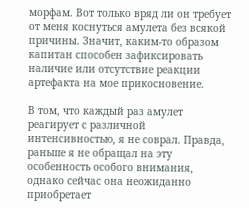морфам. Вот только вряд ли он требует от меня коснуться амулета без всякой причины. Значит, каким-то образом капитан способен зафиксировать наличие или отсутствие реакции артефакта на мое прикосновение.

В том, что каждый раз амулет реагирует с различной интенсивностью, я не соврал. Правда, раньше я не обращал на эту особенность особого внимания, однако сейчас она неожиданно приобретает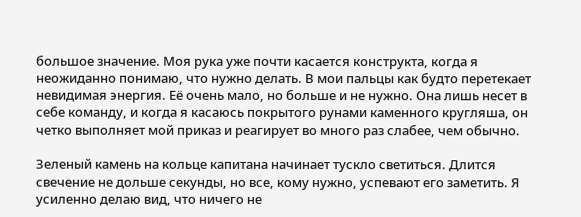большое значение. Моя рука уже почти касается конструкта, когда я неожиданно понимаю, что нужно делать. В мои пальцы как будто перетекает невидимая энергия. Её очень мало, но больше и не нужно. Она лишь несет в себе команду, и когда я касаюсь покрытого рунами каменного кругляша, он четко выполняет мой приказ и реагирует во много раз слабее, чем обычно.

Зеленый камень на кольце капитана начинает тускло светиться. Длится свечение не дольше секунды, но все, кому нужно, успевают его заметить. Я усиленно делаю вид, что ничего не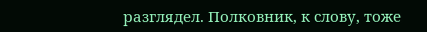разглядел. Полковник, к слову, тоже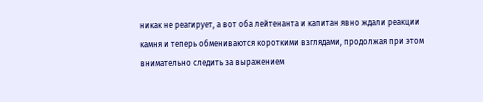никак не реагирует, а вот оба лейтенанта и капитан явно ждали реакции камня и теперь обмениваются короткими взглядами, продолжая при этом внимательно следить за выражением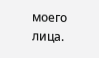моего лица.